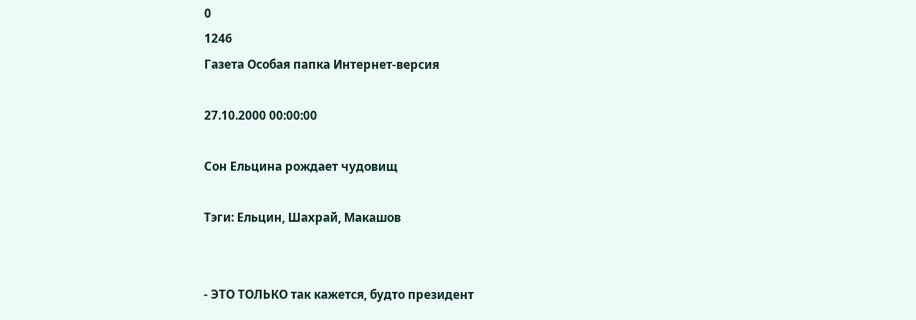0
1246
Газета Особая папка Интернет-версия

27.10.2000 00:00:00

Сон Ельцина рождает чудовищ

Тэги: Ельцин, Шахрай, Макашов


- ЭТО ТОЛЬКО так кажется, будто президент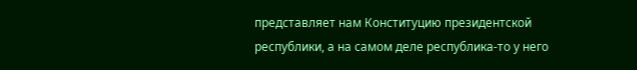представляет нам Конституцию президентской республики, а на самом деле республика-то у него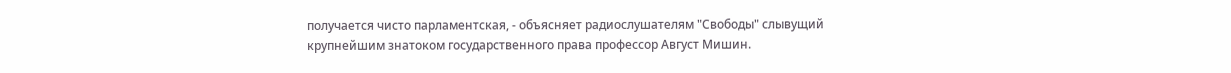получается чисто парламентская, - объясняет радиослушателям "Свободы" слывущий крупнейшим знатоком государственного права профессор Август Мишин.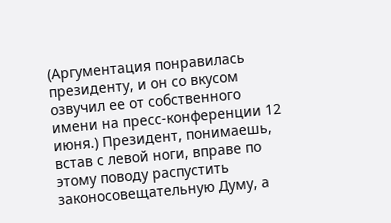(Аргументация понравилась президенту, и он со вкусом озвучил ее от собственного имени на пресс-конференции 12 июня.) Президент, понимаешь, встав с левой ноги, вправе по этому поводу распустить законосовещательную Думу, а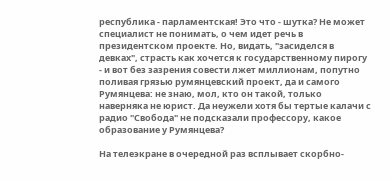республика - парламентская! Это что - шутка? Не может специалист не понимать, о чем идет речь в президентском проекте. Но, видать, "засиделся в девках", страсть как хочется к государственному пирогу - и вот без зазрения совести лжет миллионам, попутно поливая грязью румянцевский проект, да и самого Румянцева: не знаю, мол, кто он такой, только наверняка не юрист. Да неужели хотя бы тертые калачи с радио "Свобода" не подсказали профессору, какое образование у Румянцева?

На телеэкране в очередной раз всплывает скорбно-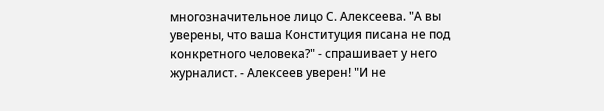многозначительное лицо С. Алексеева. "А вы уверены, что ваша Конституция писана не под конкретного человека?" - спрашивает у него журналист. - Алексеев уверен! "И не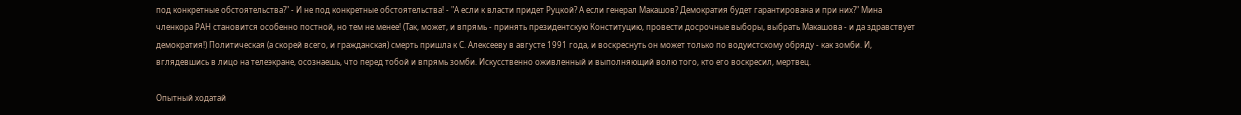под конкретные обстоятельства?" - И не под конкретные обстоятельства! - "А если к власти придет Руцкой? А если генерал Макашов? Демократия будет гарантирована и при них?" Мина членкора РАН становится особенно постной, но тем не менее! (Так, может, и впрямь - принять президентскую Конституцию, провести досрочные выборы, выбрать Макашова - и да здравствует демократия!) Политическая (а скорей всего, и гражданская) смерть пришла к С. Алексееву в августе 1991 года, и воскреснуть он может только по водуистскому обряду - как зомби. И, вглядевшись в лицо на телеэкране, осознаешь, что перед тобой и впрямь зомби. Искусственно оживленный и выполняющий волю того, кто его воскресил, мертвец.

Опытный ходатай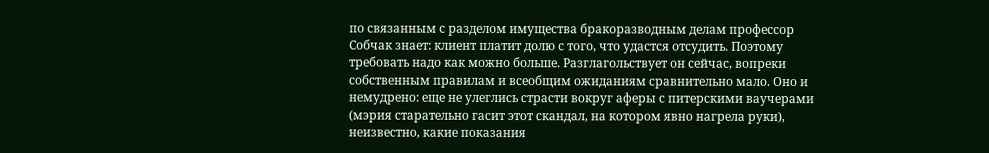по связанным с разделом имущества бракоразводным делам профессор Собчак знает: клиент платит долю с того, что удастся отсудить. Поэтому требовать надо как можно больше. Разглагольствует он сейчас, вопреки собственным правилам и всеобщим ожиданиям сравнительно мало. Оно и немудрено: еще не улеглись страсти вокруг аферы с питерскими ваучерами (мэрия старательно гасит этот скандал, на котором явно нагрела руки), неизвестно, какие показания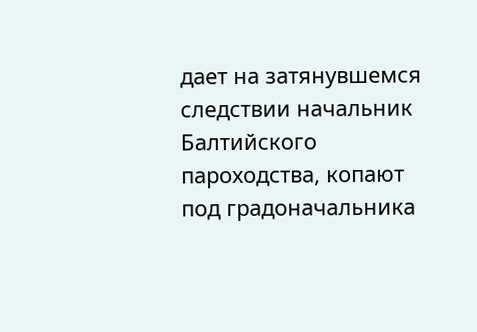дает на затянувшемся следствии начальник Балтийского пароходства, копают под градоначальника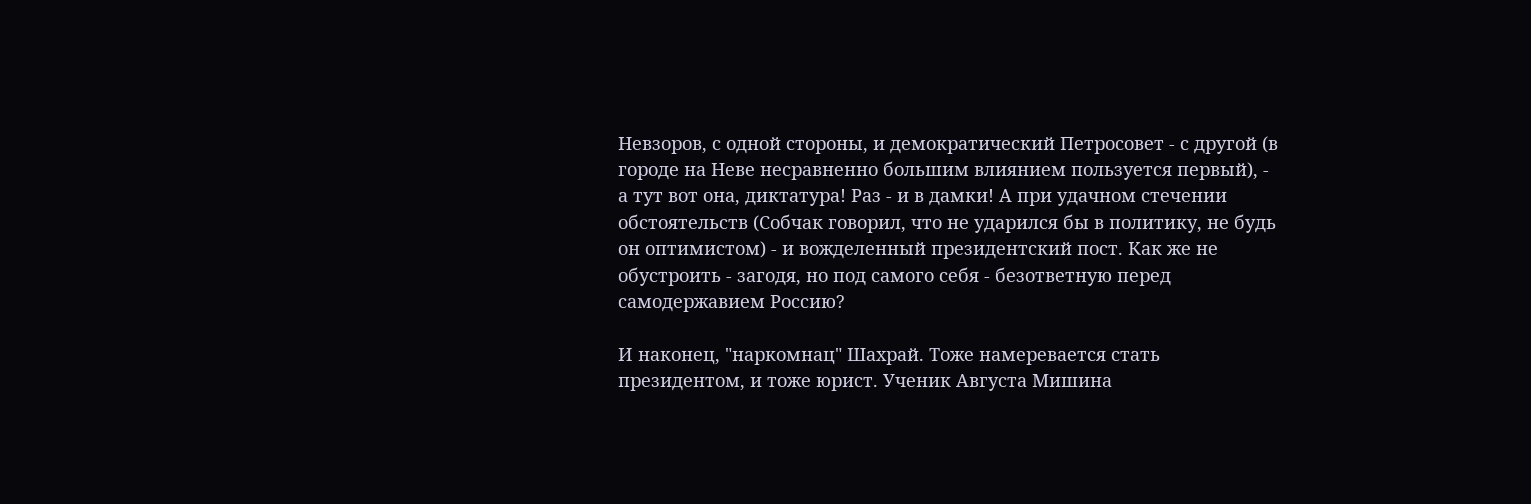Невзоров, с одной стороны, и демократический Петросовет - с другой (в городе на Неве несравненно большим влиянием пользуется первый), - а тут вот она, диктатура! Раз - и в дамки! А при удачном стечении обстоятельств (Собчак говорил, что не ударился бы в политику, не будь он оптимистом) - и вожделенный президентский пост. Как же не обустроить - загодя, но под самого себя - безответную перед самодержавием Россию?

И наконец, "наркомнац" Шахрай. Тоже намеревается стать президентом, и тоже юрист. Ученик Августа Мишина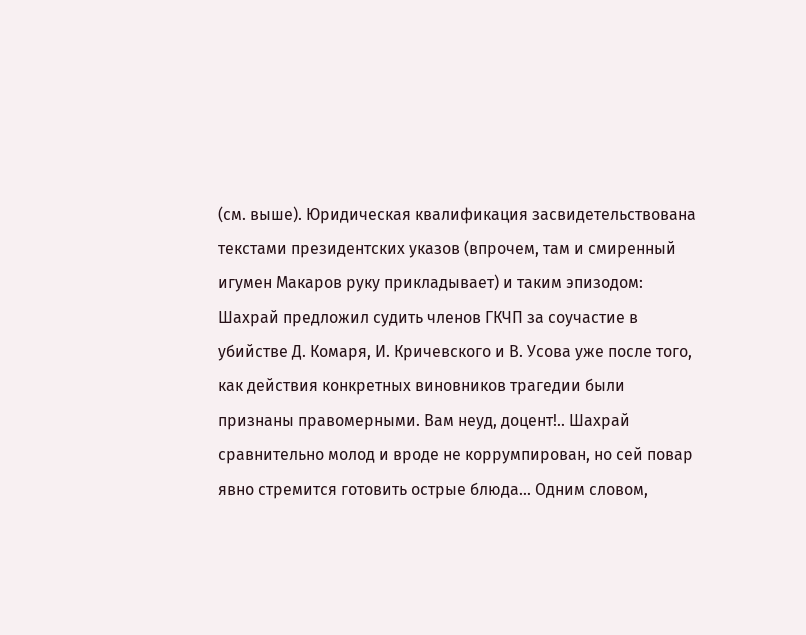(см. выше). Юридическая квалификация засвидетельствована текстами президентских указов (впрочем, там и смиренный игумен Макаров руку прикладывает) и таким эпизодом: Шахрай предложил судить членов ГКЧП за соучастие в убийстве Д. Комаря, И. Кричевского и В. Усова уже после того, как действия конкретных виновников трагедии были признаны правомерными. Вам неуд, доцент!.. Шахрай сравнительно молод и вроде не коррумпирован, но сей повар явно стремится готовить острые блюда... Одним словом,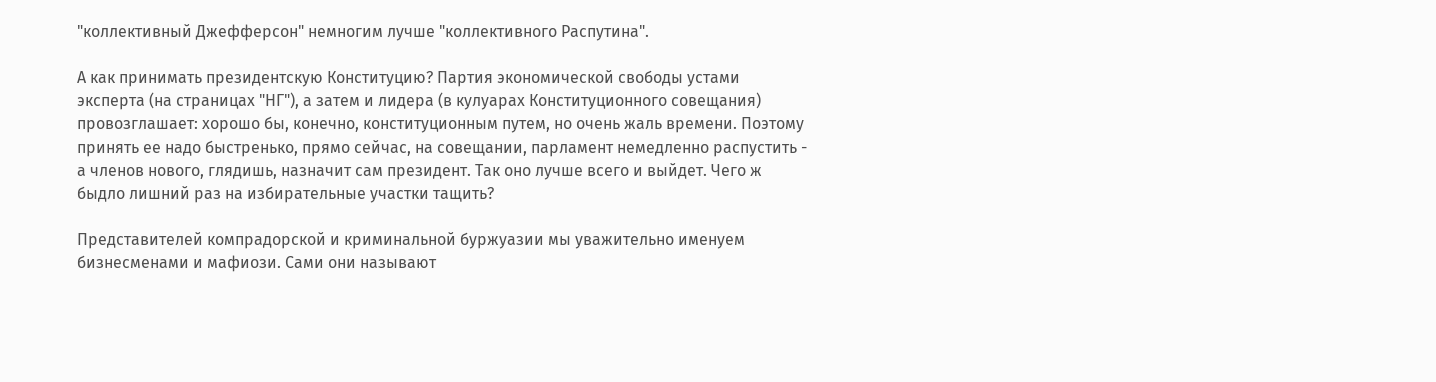"коллективный Джефферсон" немногим лучше "коллективного Распутина".

А как принимать президентскую Конституцию? Партия экономической свободы устами эксперта (на страницах "НГ"), а затем и лидера (в кулуарах Конституционного совещания) провозглашает: хорошо бы, конечно, конституционным путем, но очень жаль времени. Поэтому принять ее надо быстренько, прямо сейчас, на совещании, парламент немедленно распустить - а членов нового, глядишь, назначит сам президент. Так оно лучше всего и выйдет. Чего ж быдло лишний раз на избирательные участки тащить?

Представителей компрадорской и криминальной буржуазии мы уважительно именуем бизнесменами и мафиози. Сами они называют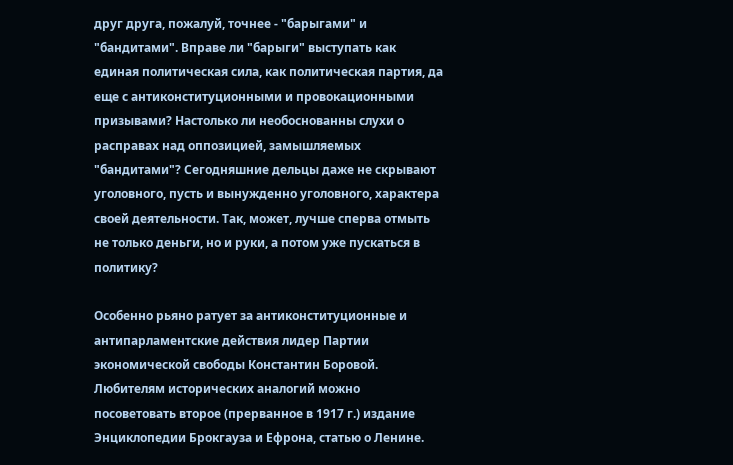друг друга, пожалуй, точнее - "барыгами" и "бандитами". Вправе ли "барыги" выступать как единая политическая сила, как политическая партия, да еще с антиконституционными и провокационными призывами? Настолько ли необоснованны слухи о расправах над оппозицией, замышляемых "бандитами"? Сегодняшние дельцы даже не скрывают уголовного, пусть и вынужденно уголовного, характера своей деятельности. Так, может, лучше сперва отмыть не только деньги, но и руки, а потом уже пускаться в политику?

Особенно рьяно ратует за антиконституционные и антипарламентские действия лидер Партии экономической свободы Константин Боровой. Любителям исторических аналогий можно посоветовать второе (прерванное в 1917 г.) издание Энциклопедии Брокгауза и Ефрона, статью о Ленине.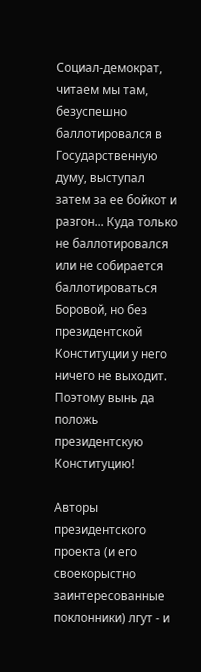Социал-демократ, читаем мы там, безуспешно баллотировался в Государственную думу, выступал затем за ее бойкот и разгон... Куда только не баллотировался или не собирается баллотироваться Боровой, но без президентской Конституции у него ничего не выходит. Поэтому вынь да положь президентскую Конституцию!

Авторы президентского проекта (и его своекорыстно заинтересованные поклонники) лгут - и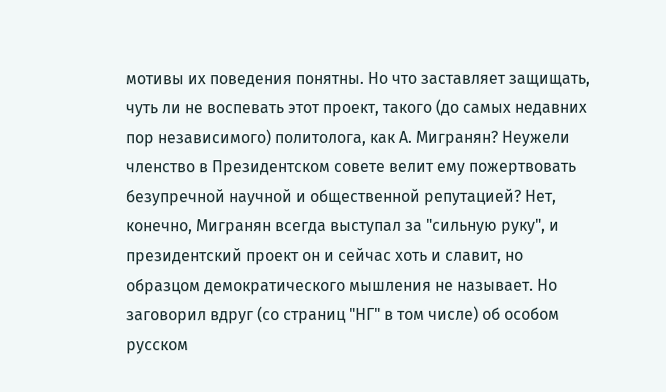мотивы их поведения понятны. Но что заставляет защищать, чуть ли не воспевать этот проект, такого (до самых недавних пор независимого) политолога, как А. Мигранян? Неужели членство в Президентском совете велит ему пожертвовать безупречной научной и общественной репутацией? Нет, конечно, Мигранян всегда выступал за "сильную руку", и президентский проект он и сейчас хоть и славит, но образцом демократического мышления не называет. Но заговорил вдруг (со страниц "НГ" в том числе) об особом русском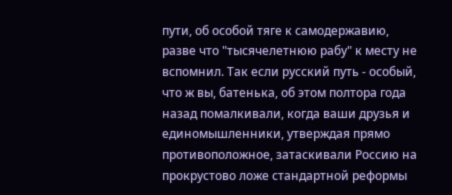пути, об особой тяге к самодержавию, разве что "тысячелетнюю рабу" к месту не вспомнил. Так если русский путь - особый, что ж вы, батенька, об этом полтора года назад помалкивали, когда ваши друзья и единомышленники, утверждая прямо противоположное, затаскивали Россию на прокрустово ложе стандартной реформы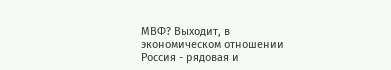МВФ? Выходит, в экономическом отношении Россия - рядовая и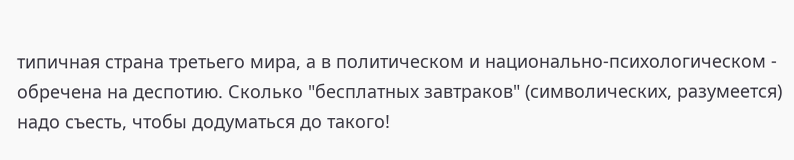типичная страна третьего мира, а в политическом и национально-психологическом - обречена на деспотию. Сколько "бесплатных завтраков" (символических, разумеется) надо съесть, чтобы додуматься до такого!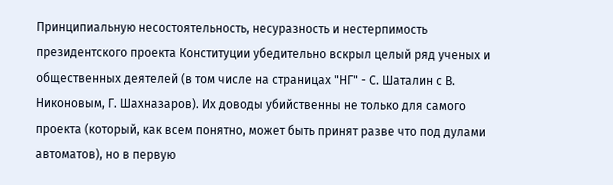Принципиальную несостоятельность, несуразность и нестерпимость президентского проекта Конституции убедительно вскрыл целый ряд ученых и общественных деятелей (в том числе на страницах "НГ" - С. Шаталин с В. Никоновым, Г. Шахназаров). Их доводы убийственны не только для самого проекта (который, как всем понятно, может быть принят разве что под дулами автоматов), но в первую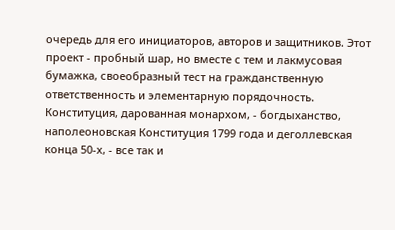очередь для его инициаторов, авторов и защитников. Этот проект - пробный шар, но вместе с тем и лакмусовая бумажка, своеобразный тест на гражданственную ответственность и элементарную порядочность. Конституция, дарованная монархом, - богдыханство, наполеоновская Конституция 1799 года и деголлевская конца 50-х, - все так и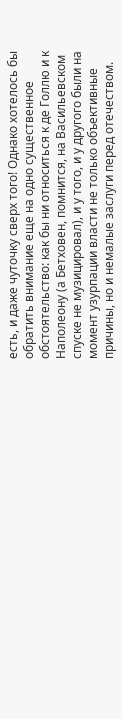есть, и даже чуточку сверх того! Однако хотелось бы обратить внимание еще на одно существенное обстоятельство: как бы ни относиться к де Голлю и к Наполеону (а Бетховен, помнится, на Васильевском спуске не музицировал), и у того, и у другого были на момент узурпации власти не только объективные причины, но и немалые заслуги перед отечеством.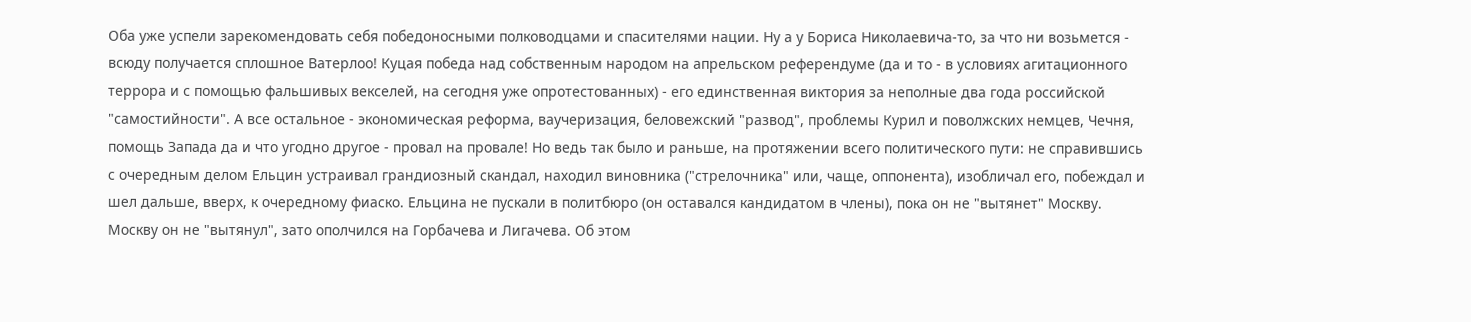Оба уже успели зарекомендовать себя победоносными полководцами и спасителями нации. Ну а у Бориса Николаевича-то, за что ни возьмется - всюду получается сплошное Ватерлоо! Куцая победа над собственным народом на апрельском референдуме (да и то - в условиях агитационного террора и с помощью фальшивых векселей, на сегодня уже опротестованных) - его единственная виктория за неполные два года российской "самостийности". А все остальное - экономическая реформа, ваучеризация, беловежский "развод", проблемы Курил и поволжских немцев, Чечня, помощь Запада да и что угодно другое - провал на провале! Но ведь так было и раньше, на протяжении всего политического пути: не справившись с очередным делом Ельцин устраивал грандиозный скандал, находил виновника ("стрелочника" или, чаще, оппонента), изобличал его, побеждал и шел дальше, вверх, к очередному фиаско. Ельцина не пускали в политбюро (он оставался кандидатом в члены), пока он не "вытянет" Москву. Москву он не "вытянул", зато ополчился на Горбачева и Лигачева. Об этом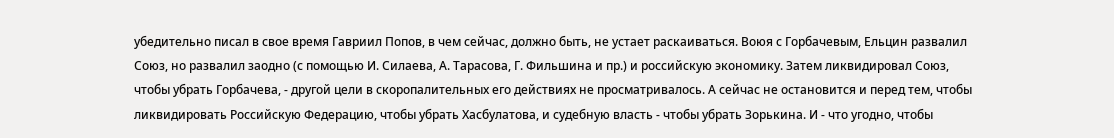убедительно писал в свое время Гавриил Попов, в чем сейчас, должно быть, не устает раскаиваться. Воюя с Горбачевым, Ельцин развалил Союз, но развалил заодно (с помощью И. Силаева, А. Тарасова, Г. Фильшина и пр.) и российскую экономику. Затем ликвидировал Союз, чтобы убрать Горбачева, - другой цели в скоропалительных его действиях не просматривалось. А сейчас не остановится и перед тем, чтобы ликвидировать Российскую Федерацию, чтобы убрать Хасбулатова, и судебную власть - чтобы убрать Зорькина. И - что угодно, чтобы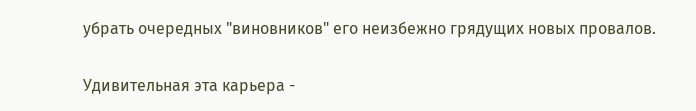убрать очередных "виновников" его неизбежно грядущих новых провалов.

Удивительная эта карьера -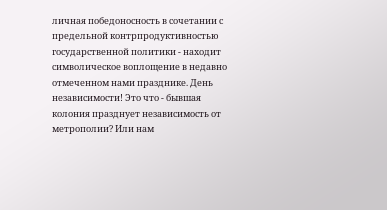личная победоносность в сочетании с предельной контрпродуктивностью государственной политики - находит символическое воплощение в недавно отмеченном нами празднике. День независимости! Это что - бывшая колония празднует независимость от метрополии? Или нам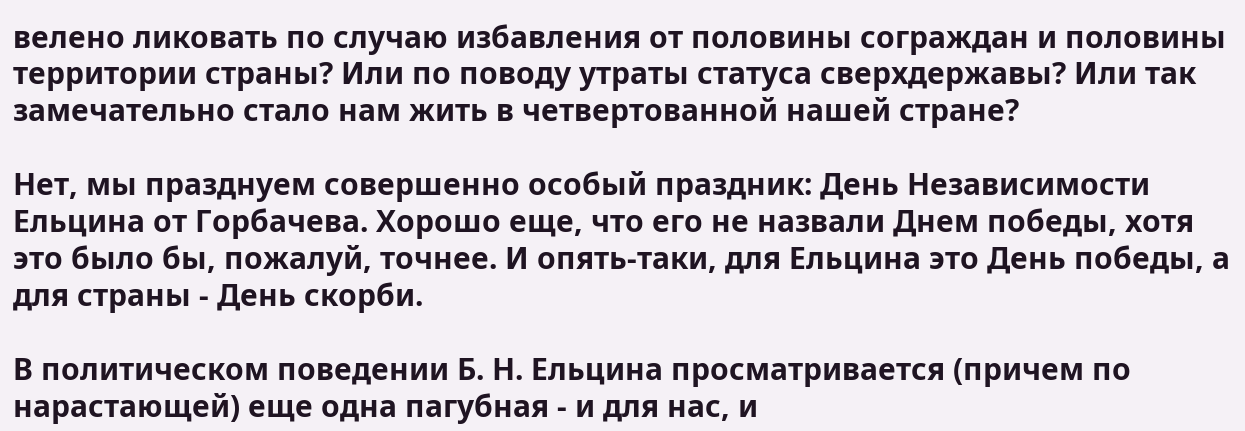велено ликовать по случаю избавления от половины сограждан и половины территории страны? Или по поводу утраты статуса сверхдержавы? Или так замечательно стало нам жить в четвертованной нашей стране?

Нет, мы празднуем совершенно особый праздник: День Независимости Ельцина от Горбачева. Хорошо еще, что его не назвали Днем победы, хотя это было бы, пожалуй, точнее. И опять-таки, для Ельцина это День победы, а для страны - День скорби.

В политическом поведении Б. Н. Ельцина просматривается (причем по нарастающей) еще одна пагубная - и для нас, и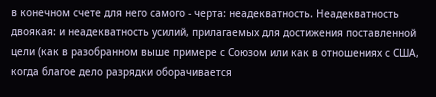в конечном счете для него самого - черта: неадекватность. Неадекватность двоякая: и неадекватность усилий, прилагаемых для достижения поставленной цели (как в разобранном выше примере с Союзом или как в отношениях с США, когда благое дело разрядки оборачивается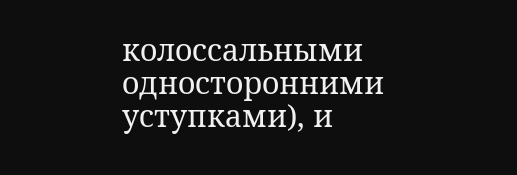колоссальными односторонними уступками), и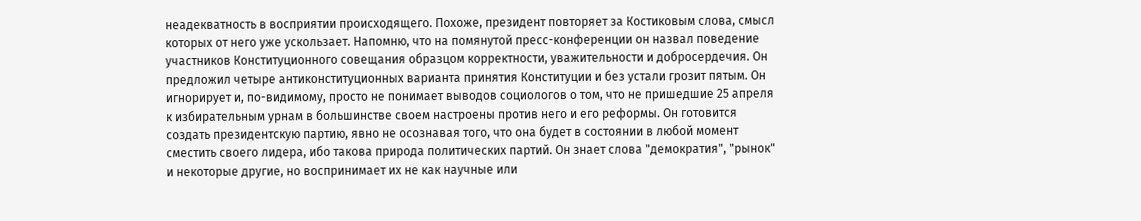неадекватность в восприятии происходящего. Похоже, президент повторяет за Костиковым слова, смысл которых от него уже ускользает. Напомню, что на помянутой пресс-конференции он назвал поведение участников Конституционного совещания образцом корректности, уважительности и добросердечия. Он предложил четыре антиконституционных варианта принятия Конституции и без устали грозит пятым. Он игнорирует и, по-видимому, просто не понимает выводов социологов о том, что не пришедшие 25 апреля к избирательным урнам в большинстве своем настроены против него и его реформы. Он готовится создать президентскую партию, явно не осознавая того, что она будет в состоянии в любой момент сместить своего лидера, ибо такова природа политических партий. Он знает слова "демократия", "рынок" и некоторые другие, но воспринимает их не как научные или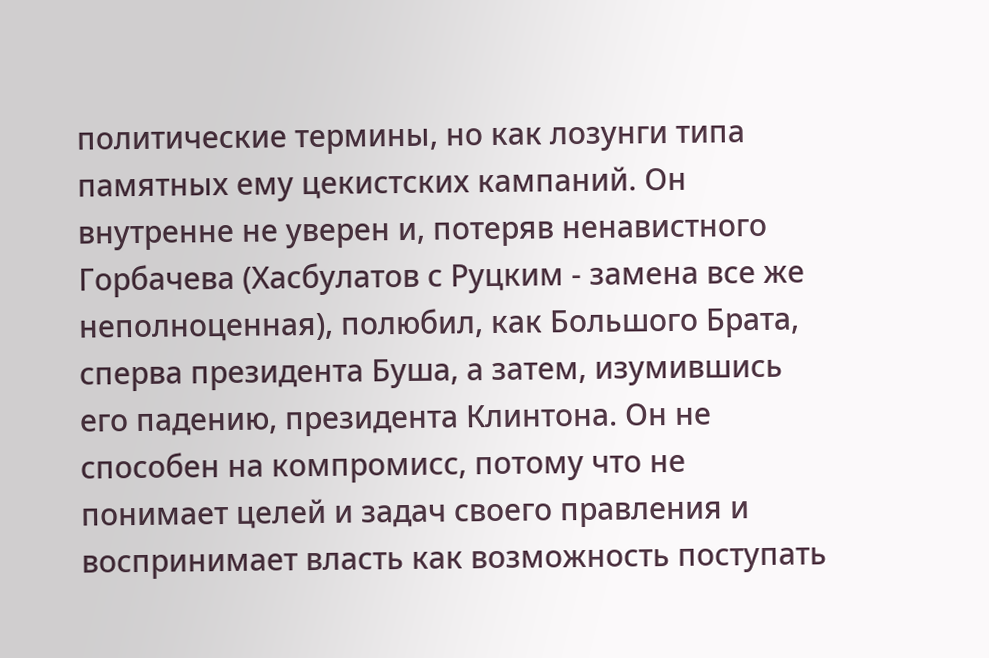политические термины, но как лозунги типа памятных ему цекистских кампаний. Он внутренне не уверен и, потеряв ненавистного Горбачева (Хасбулатов с Руцким - замена все же неполноценная), полюбил, как Большого Брата, сперва президента Буша, а затем, изумившись его падению, президента Клинтона. Он не способен на компромисс, потому что не понимает целей и задач своего правления и воспринимает власть как возможность поступать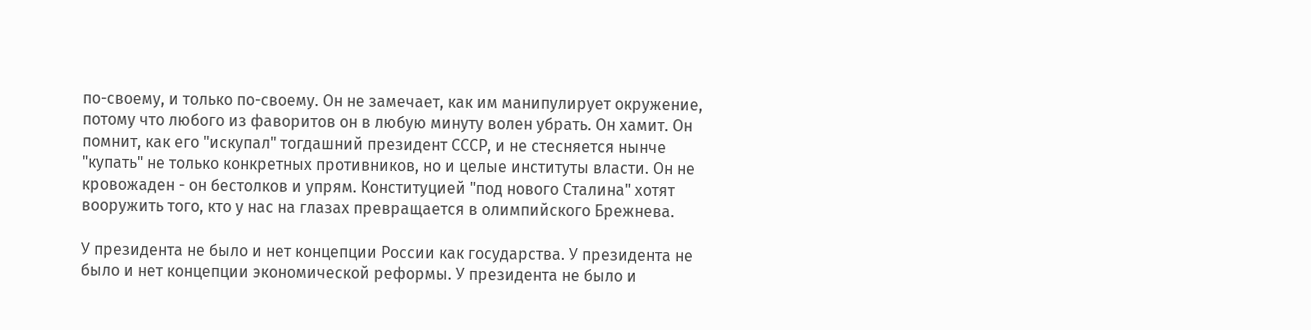по-своему, и только по-своему. Он не замечает, как им манипулирует окружение, потому что любого из фаворитов он в любую минуту волен убрать. Он хамит. Он помнит, как его "искупал" тогдашний президент СССР, и не стесняется нынче "купать" не только конкретных противников, но и целые институты власти. Он не кровожаден - он бестолков и упрям. Конституцией "под нового Сталина" хотят вооружить того, кто у нас на глазах превращается в олимпийского Брежнева.

У президента не было и нет концепции России как государства. У президента не было и нет концепции экономической реформы. У президента не было и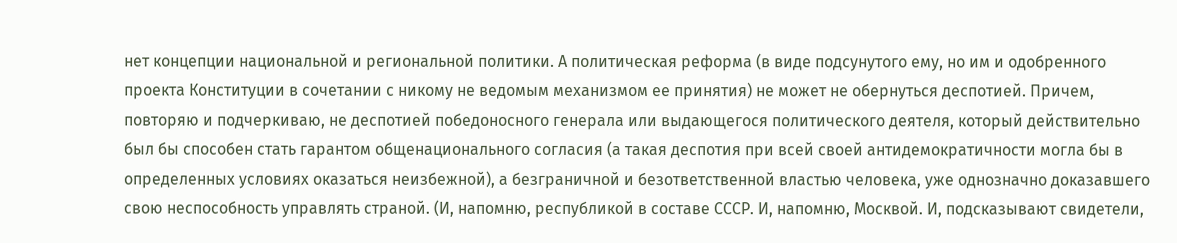нет концепции национальной и региональной политики. А политическая реформа (в виде подсунутого ему, но им и одобренного проекта Конституции в сочетании с никому не ведомым механизмом ее принятия) не может не обернуться деспотией. Причем, повторяю и подчеркиваю, не деспотией победоносного генерала или выдающегося политического деятеля, который действительно был бы способен стать гарантом общенационального согласия (а такая деспотия при всей своей антидемократичности могла бы в определенных условиях оказаться неизбежной), а безграничной и безответственной властью человека, уже однозначно доказавшего свою неспособность управлять страной. (И, напомню, республикой в составе СССР. И, напомню, Москвой. И, подсказывают свидетели,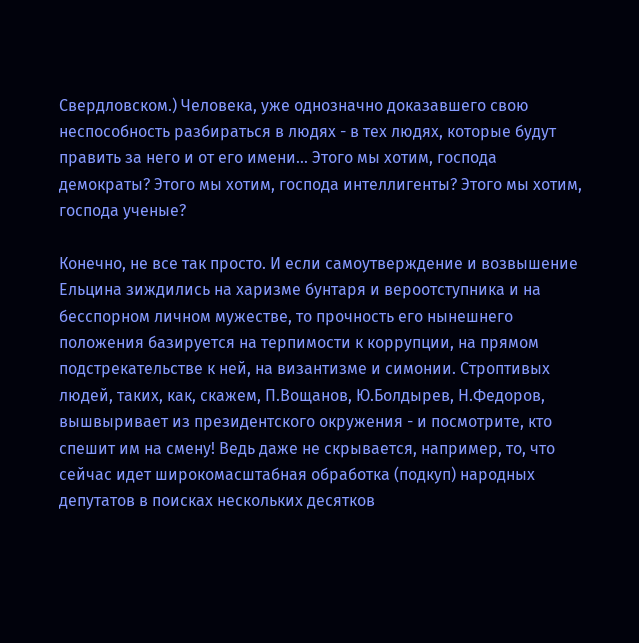Свердловском.) Человека, уже однозначно доказавшего свою неспособность разбираться в людях - в тех людях, которые будут править за него и от его имени... Этого мы хотим, господа демократы? Этого мы хотим, господа интеллигенты? Этого мы хотим, господа ученые?

Конечно, не все так просто. И если самоутверждение и возвышение Ельцина зиждились на харизме бунтаря и вероотступника и на бесспорном личном мужестве, то прочность его нынешнего положения базируется на терпимости к коррупции, на прямом подстрекательстве к ней, на византизме и симонии. Строптивых людей, таких, как, скажем, П.Вощанов, Ю.Болдырев, Н.Федоров, вышвыривает из президентского окружения - и посмотрите, кто спешит им на смену! Ведь даже не скрывается, например, то, что сейчас идет широкомасштабная обработка (подкуп) народных депутатов в поисках нескольких десятков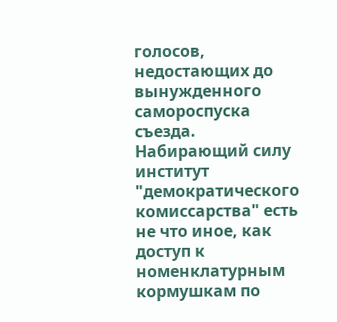голосов, недостающих до вынужденного самороспуска съезда. Набирающий силу институт "демократического комиссарства" есть не что иное, как доступ к номенклатурным кормушкам по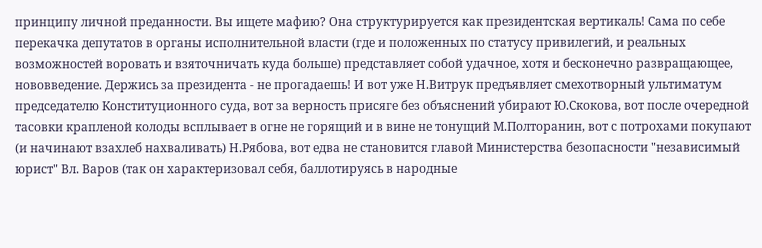принципу личной преданности. Вы ищете мафию? Она структурируется как президентская вертикаль! Сама по себе перекачка депутатов в органы исполнительной власти (где и положенных по статусу привилегий, и реальных возможностей воровать и взяточничать куда больше) представляет собой удачное, хотя и бесконечно развращающее, нововведение. Держись за президента - не прогадаешь! И вот уже Н.Витрук предъявляет смехотворный ультиматум председателю Конституционного суда, вот за верность присяге без объяснений убирают Ю.Скокова, вот после очередной тасовки крапленой колоды всплывает в огне не горящий и в вине не тонущий М.Полторанин, вот с потрохами покупают (и начинают взахлеб нахваливать) Н.Рябова, вот едва не становится главой Министерства безопасности "независимый юрист" Вл. Варов (так он характеризовал себя, баллотируясь в народные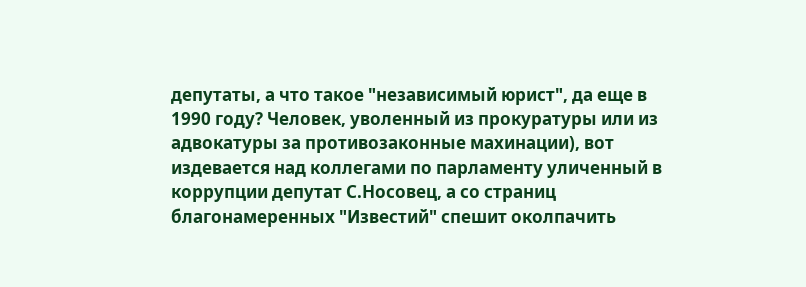депутаты, а что такое "независимый юрист", да еще в 1990 году? Человек, уволенный из прокуратуры или из адвокатуры за противозаконные махинации), вот издевается над коллегами по парламенту уличенный в коррупции депутат С.Носовец, а со страниц благонамеренных "Известий" спешит околпачить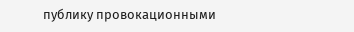публику провокационными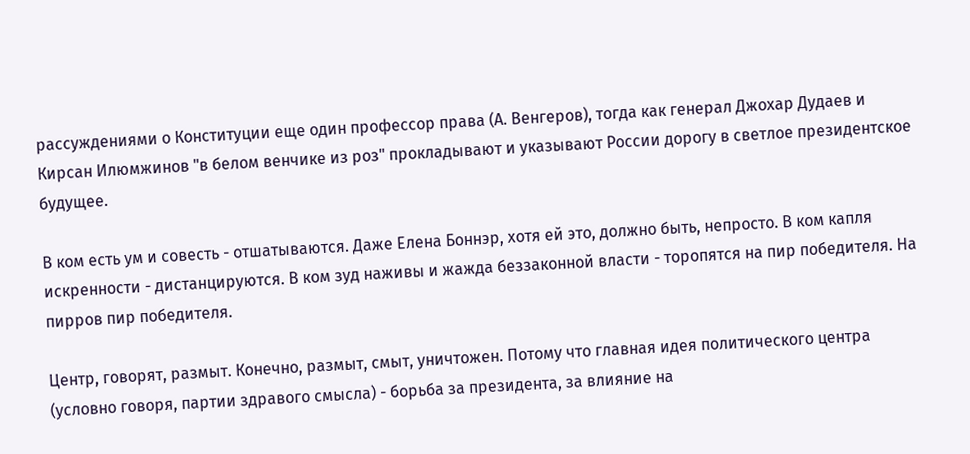рассуждениями о Конституции еще один профессор права (А. Венгеров), тогда как генерал Джохар Дудаев и Кирсан Илюмжинов "в белом венчике из роз" прокладывают и указывают России дорогу в светлое президентское будущее.

В ком есть ум и совесть - отшатываются. Даже Елена Боннэр, хотя ей это, должно быть, непросто. В ком капля искренности - дистанцируются. В ком зуд наживы и жажда беззаконной власти - торопятся на пир победителя. На пирров пир победителя.

Центр, говорят, размыт. Конечно, размыт, смыт, уничтожен. Потому что главная идея политического центра (условно говоря, партии здравого смысла) - борьба за президента, за влияние на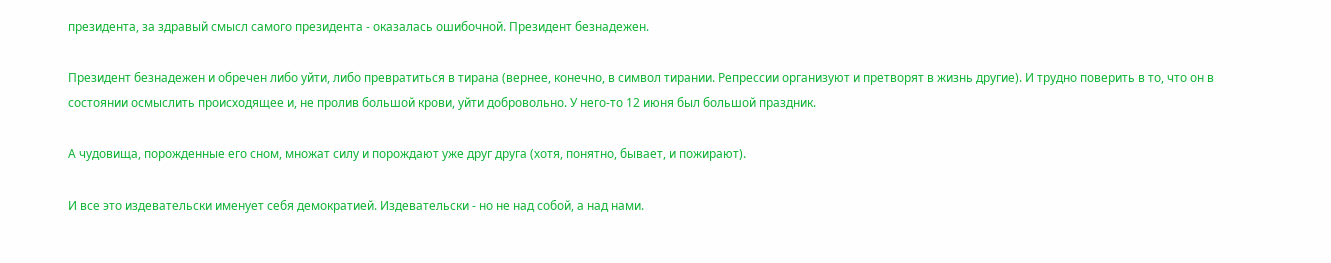президента, за здравый смысл самого президента - оказалась ошибочной. Президент безнадежен.

Президент безнадежен и обречен либо уйти, либо превратиться в тирана (вернее, конечно, в символ тирании. Репрессии организуют и претворят в жизнь другие). И трудно поверить в то, что он в состоянии осмыслить происходящее и, не пролив большой крови, уйти добровольно. У него-то 12 июня был большой праздник.

А чудовища, порожденные его сном, множат силу и порождают уже друг друга (хотя, понятно, бывает, и пожирают).

И все это издевательски именует себя демократией. Издевательски - но не над собой, а над нами.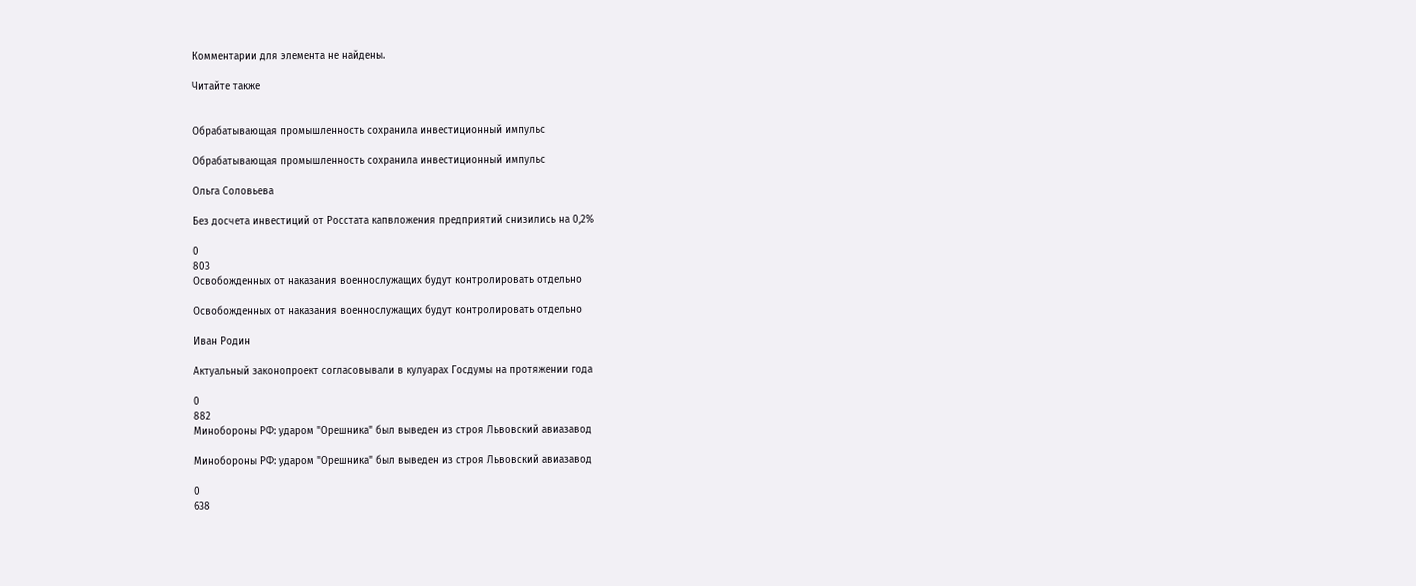Комментарии для элемента не найдены.

Читайте также


Обрабатывающая промышленность сохранила инвестиционный импульс

Обрабатывающая промышленность сохранила инвестиционный импульс

Ольга Соловьева

Без досчета инвестиций от Росстата капвложения предприятий снизились на 0,2%

0
803
Освобожденных от наказания военнослужащих будут контролировать отдельно

Освобожденных от наказания военнослужащих будут контролировать отдельно

Иван Родин

Актуальный законопроект согласовывали в кулуарах Госдумы на протяжении года

0
882
Минобороны РФ: ударом "Орешника" был выведен из строя Львовский авиазавод

Минобороны РФ: ударом "Орешника" был выведен из строя Львовский авиазавод

0
638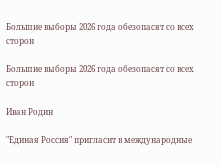Большие выборы 2026 года обезопасят со всех сторон

Большие выборы 2026 года обезопасят со всех сторон

Иван Родин

"Единая Россия" пригласит в международные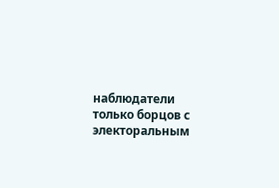наблюдатели только борцов с электоральным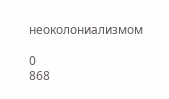неоколониализмом

0
868